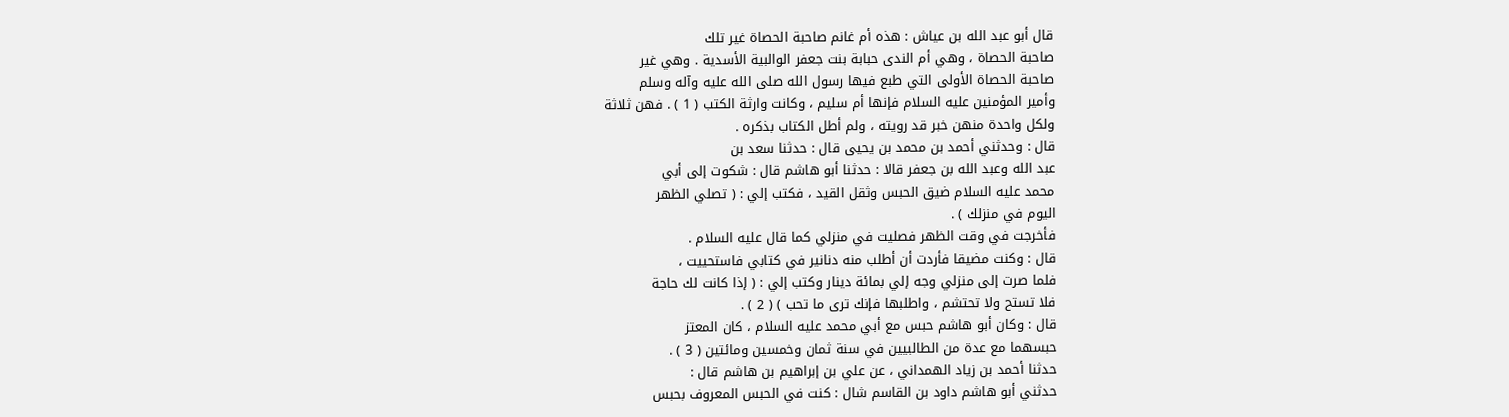قال أبو عبد الله بن عياش : هذه أم غانم صاحبة الحصاة غير تلك
صاحبة الحصاة ، وهي أم الندى حبابة بنت جعفر الوالبية الأسدية . وهي غير
صاحبة الحصاة الأولى التي طبع فيها رسول الله صلى الله عليه وآله وسلم
وأمير المؤمنين عليه السلام فإنها أم سليم ، وكانت وارثة الكتب ( 1 ) . فهن ثلاثة
ولكل واحدة منهن خبر قد رويته ، ولم أطل الكتاب بذكره .
قال : وحدثني أحمد بن محمد بن يحيى قال : حدثنا سعد بن
عبد الله وعبد الله بن جعفر قالا : حدثنا أبو هاشم قال : شكوت إلى أبي
محمد عليه السلام ضيق الحبس وثقل القيد ، فكتب إلي : ( تصلي الظهر
اليوم في منزلك ) .
فأخرجت في وقت الظهر فصليت في منزلي كما قال عليه السلام .
قال : وكنت مضيقا فأردت أن أطلب منه دنانير في كتابي فاستحييت ،
فلما صرت إلى منزلي وجه إلي بمائة دينار وكتب إلي : ( إذا كانت لك حاجة
فلا تستح ولا تحتشم ، واطلبها فإنك ترى ما تحب ) ( 2 ) .
قال : وكان أبو هاشم حبس مع أبي محمد عليه السلام ، كان المعتز
حبسهما مع عدة من الطالبيين في سنة ثمان وخمسين ومائتين ( 3 ) .
حدثنا أحمد بن زياد الهمداني ، عن علي بن إبراهيم بن هاشم قال :
حدثني أبو هاشم داود بن القاسم شال : كنت في الحبس المعروف بحبس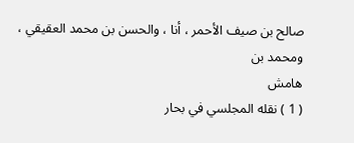صالح بن صيف الأحمر ، أنا ، والحسن بن محمد العقيقي ، ومحمد بن
هامش
( 1 ) نقله المجلسي في بحار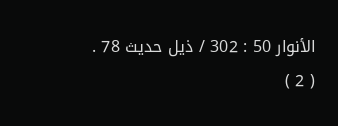الأنوار 50 : 302 / ذيل حديث 78 .
( 2 )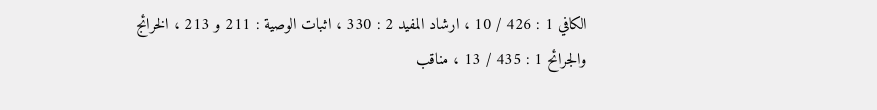الكافي 1 : 426 / 10 ، ارشاد المفيد 2 : 330 ، اثبات الوصية : 211 و 213 ، الخرائج
والجرائح 1 : 435 / 13 ، مناقب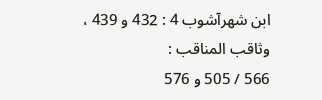ابن شهرآشوب 4 : 432 و 439 ، وثاقب المناقب :
566 / 505 و 576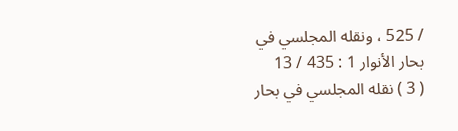/ 525 ، ونقله المجلسي في بحار الأنوار 1 : 435 / 13
( 3 ) نقله المجلسي في بحار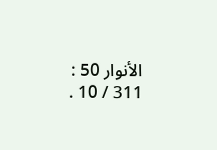الأنوار 50 : 311 / 10 .